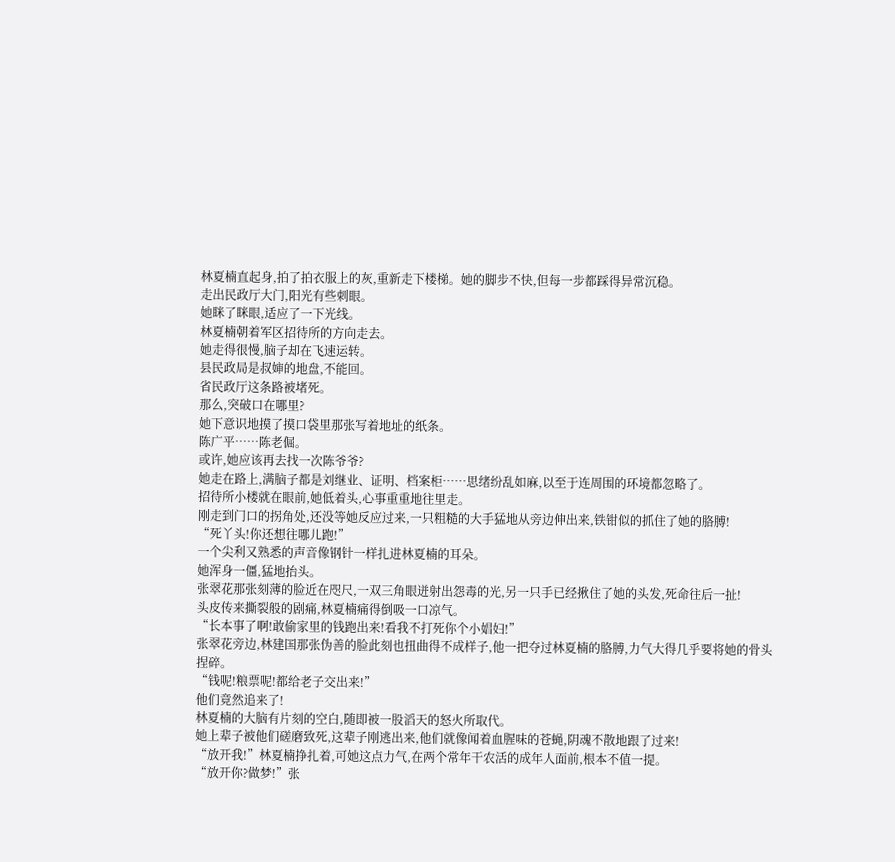林夏楠直起身,拍了拍衣服上的灰,重新走下楼梯。她的脚步不快,但每一步都踩得异常沉稳。
走出民政厅大门,阳光有些刺眼。
她眯了眯眼,适应了一下光线。
林夏楠朝着军区招待所的方向走去。
她走得很慢,脑子却在飞速运转。
县民政局是叔婶的地盘,不能回。
省民政厅这条路被堵死。
那么,突破口在哪里?
她下意识地摸了摸口袋里那张写着地址的纸条。
陈广平……陈老倔。
或许,她应该再去找一次陈爷爷?
她走在路上,满脑子都是刘继业、证明、档案柜……思绪纷乱如麻,以至于连周围的环境都忽略了。
招待所小楼就在眼前,她低着头,心事重重地往里走。
刚走到门口的拐角处,还没等她反应过来,一只粗糙的大手猛地从旁边伸出来,铁钳似的抓住了她的胳膊!
“死丫头!你还想往哪儿跑!”
一个尖利又熟悉的声音像钢针一样扎进林夏楠的耳朵。
她浑身一僵,猛地抬头。
张翠花那张刻薄的脸近在咫尺,一双三角眼迸射出怨毒的光,另一只手已经揪住了她的头发,死命往后一扯!
头皮传来撕裂般的剧痛,林夏楠痛得倒吸一口凉气。
“长本事了啊!敢偷家里的钱跑出来!看我不打死你个小娼妇!”
张翠花旁边,林建国那张伪善的脸此刻也扭曲得不成样子,他一把夺过林夏楠的胳膊,力气大得几乎要将她的骨头捏碎。
“钱呢!粮票呢!都给老子交出来!”
他们竟然追来了!
林夏楠的大脑有片刻的空白,随即被一股滔天的怒火所取代。
她上辈子被他们磋磨致死,这辈子刚逃出来,他们就像闻着血腥味的苍蝇,阴魂不散地跟了过来!
“放开我!”林夏楠挣扎着,可她这点力气,在两个常年干农活的成年人面前,根本不值一提。
“放开你?做梦!”张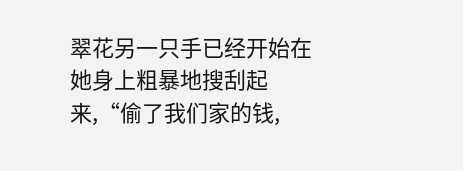翠花另一只手已经开始在她身上粗暴地搜刮起来,“偷了我们家的钱,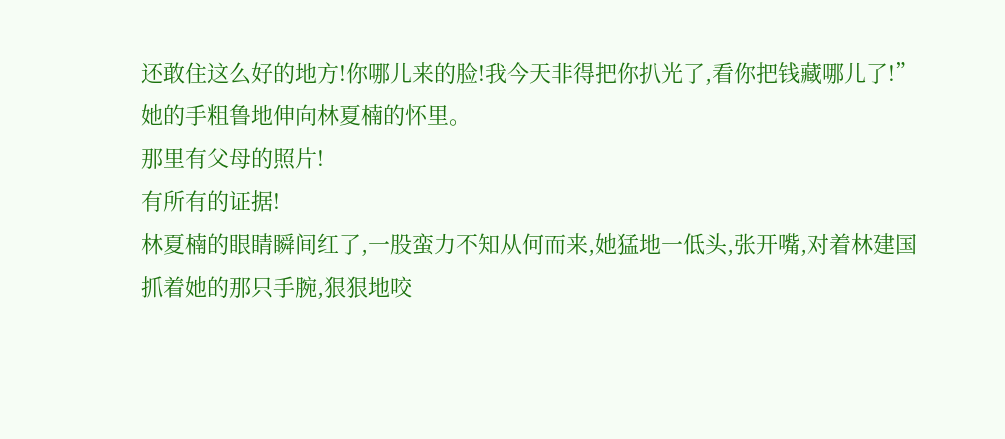还敢住这么好的地方!你哪儿来的脸!我今天非得把你扒光了,看你把钱藏哪儿了!”
她的手粗鲁地伸向林夏楠的怀里。
那里有父母的照片!
有所有的证据!
林夏楠的眼睛瞬间红了,一股蛮力不知从何而来,她猛地一低头,张开嘴,对着林建国抓着她的那只手腕,狠狠地咬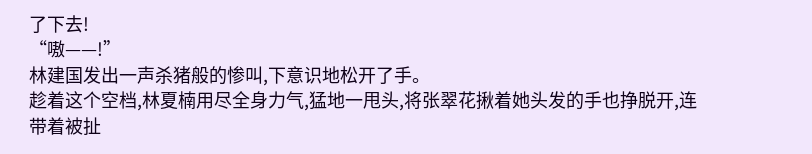了下去!
“嗷——!”
林建国发出一声杀猪般的惨叫,下意识地松开了手。
趁着这个空档,林夏楠用尽全身力气,猛地一甩头,将张翠花揪着她头发的手也挣脱开,连带着被扯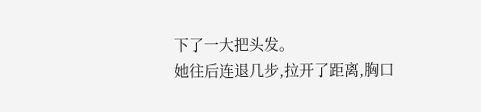下了一大把头发。
她往后连退几步,拉开了距离,胸口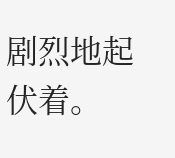剧烈地起伏着。